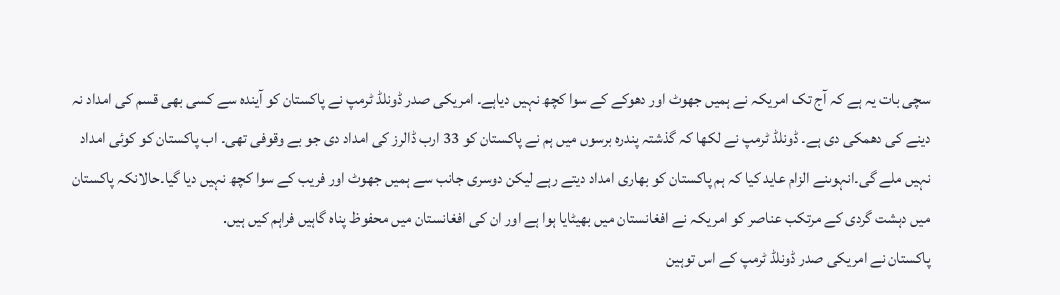سچی بات یہ ہے کہ آج تک امریکہ نے ہمیں جھوٹ اور دھوکے کے سوا کچھ نہیں دیاہے۔ امریکی صدر ڈونلڈ ٹرمپ نے پاکستان کو آیندہ سے کسی بھی قسم کی امداد نہ دینے کی دھمکی دی ہے۔ ڈونلڈ ٹرمپ نے لکھا کہ گذشتہ پندرہ برسوں میں ہم نے پاکستان کو 33 ارب ڈالرز کی امداد دی جو بے وقوفی تھی۔ اب پاکستان کو کوئی امداد نہیں ملے گی۔انہوںنے الزام عاید کیا کہ ہم پاکستان کو بھاری امداد دیتے رہے لیکن دوسری جانب سے ہمیں جھوٹ اور فریب کے سوا کچھ نہیں دیا گیا۔حالانکہ پاکستان میں دہشت گردی کے مرتکب عناصر کو امریکہ نے افغانستان میں بھیٹایا ہوا ہے اور ان کی افغانستان میں محفوظ پناہ گاہیں فراہم کیں ہیں.
پاکستان نے امریکی صدر ڈونلڈ ٹرمپ کے اس توہین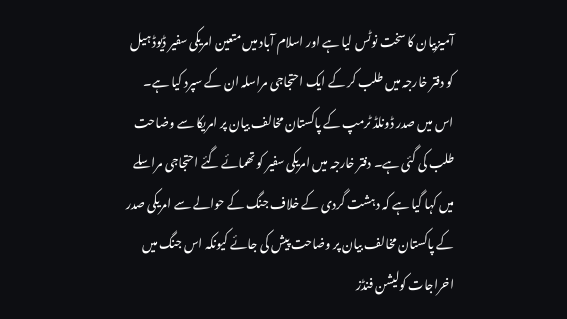آمیزبیان کا سخت نوٹس لیا ہے اور اسلام آباد میں متعین امریکی سفیر ڈیوڈ ہیل کو دفتر خارجہ میں طلب کر کے ایک احتجاجی مراسلہ ان کے سپرد کیا ہے۔ اس میں صدر ڈونلڈ ٹرمپ کے پاکستان مخالف بیان پر امریکا سے وضاحت طلب کی گئی ہے۔ دفتر خارجہ میں امریکی سفیر کو تھمائے گئے احتجاجی مراسلے میں کہا گیا ہے کہ دہشت گردی کے خلاف جنگ کے حوالے سے امریکی صدر کے پاکستان مخالف بیان پر وضاحت پیش کی جائے کیونکہ اس جنگ میں اخراجات کولیشن فنڈز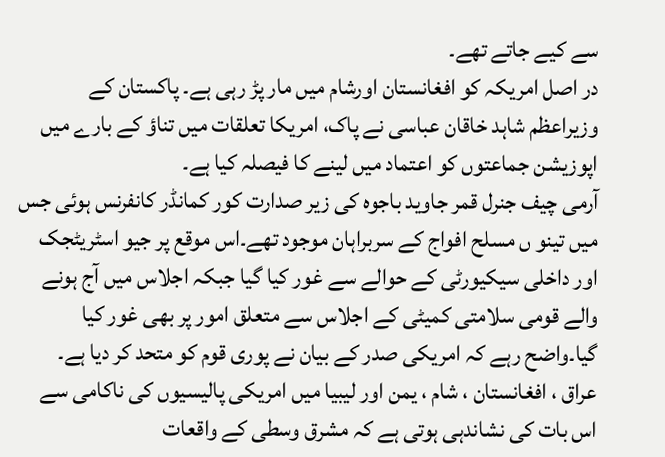سے کیے جاتے تھے۔
در اصل امریکہ کو افغانستان اورشام میں مار پڑ رہی ہے۔ پاکستان کے وزیراعظم شاہد خاقان عباسی نے پاک، امریکا تعلقات میں تناؤ کے بارے میں اپوزیشن جماعتوں کو اعتماد میں لینے کا فیصلہ کیا ہے۔
آرمی چیف جنرل قمر جاوید باجوہ کی زیر صدارت کور کمانڈر کانفرنس ہوئی جس میں تینو ں مسلح افواج کے سربراہان موجود تھے۔اس موقع پر جیو اسٹریٹجک اور داخلی سیکیورٹی کے حوالے سے غور کیا گیا جبکہ اجلاس میں آج ہونے والے قومی سلامتی کمیٹی کے اجلاس سے متعلق امور پر بھی غور کیا گیا۔واضح رہے کہ امریکی صدر کے بیان نے پوری قوم کو متحد کر دیا ہے۔
عراق ، افغانستان ، شام ، یمن اور لیبیا میں امریکی پالیسیوں کی ناکامی سے اس بات کی نشاندہی ہوتی ہے کہ مشرق وسطی کے واقعات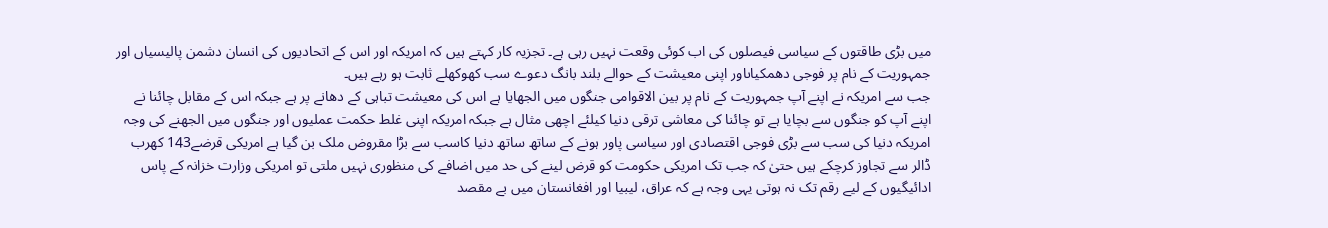میں بڑی طاقتوں کے سیاسی فیصلوں کی اب کوئی وقعت نہیں رہی ہے۔ تجزیہ کار کہتے ہیں کہ امریکہ اور اس کے اتحادیوں کی انسان دشمن پالیسیاں اور جمہوریت کے نام پر فوجی دھمکیاںاور اپنی معیشت کے حوالے بلند بانگ دعوے سب کھوکھلے ثابت ہو رہے ہیں۔
جب سے امریکہ نے اپنے آپ جمہوریت کے نام پر بین الاقوامی جنگوں میں الجھایا ہے اس کی معیشت تباہی کے دھانے پر ہے جبکہ اس کے مقابل چائنا نے اپنے آپ کو جنگوں سے بچایا ہے تو چائنا کی معاشی ترقی دنیا کیلئے اچھی مثال ہے جبکہ امریکہ اپنی غلط حکمت عملیوں اور جنگوں میں الجھنے کی وجہ امریکہ دنیا کی سب سے بڑی فوجی اقتصادی اور سیاسی پاور ہونے کے ساتھ ساتھ دنیا کاسب سے بڑا مقروض ملک بن گیا ہے امریکی قرضے143 کھرب ڈالر سے تجاوز کرچکے ہیں حتیٰ کہ جب تک امریکی حکومت کو قرض لینے کی حد میں اضافے کی منظوری نہیں ملتی تو امریکی وزارت خزانہ کے پاس ادائیگیوں کے لیے رقم تک نہ ہوتی یہی وجہ ہے کہ عراق، لیبیا اور افغانستان میں بے مقصد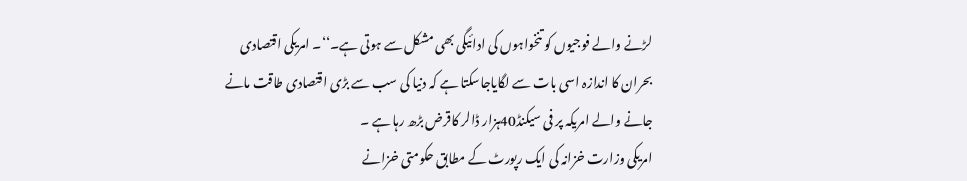لڑنے والے فوجیوں کو تنخواہوں کی ادائیگی بھی مشکل سے ہوتی ہے۔‘‘۔ امریکی اقتصادی بحران کا اندازہ اسی بات سے لگایاجاسکتا ہے کہ دنیا کی سب سے بڑی اقتصادی طاقت مانے جانے والے امریکہ پر فی سیکنڈ40ہزار ڈالر کاقرض بڑھ رہا ہے ۔
امریکی وزارت خزانہ کی ایک رپورٹ کے مطابق حکومتی خزانے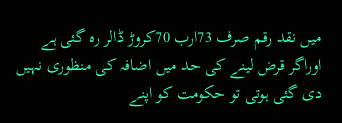میں نقد رقم صرف 73ارب 70کروڑ ڈالر رہ گئی ہے اوراگر قرض لینے کی حد میں اضافہ کی منظوری نہیں دی گئی ہوتی تو حکومت کو اپنے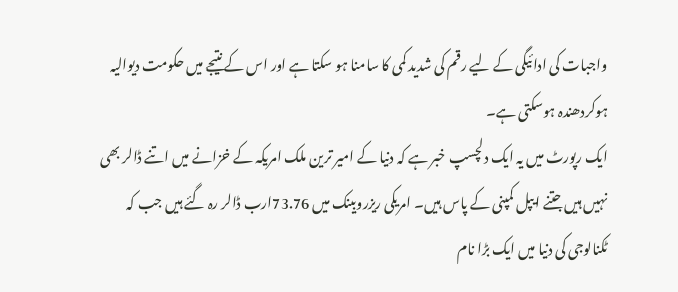واجبات کی ادائیگی کے لیے رقم کی شدید کمی کا سامنا ہو سکتا ہے اور اس کے نتیجے میں حکومت دیوالیہ ہوکردھندہ ہوسکتی ہے۔
ایک رپورٹ میں یہ ایک دلچسپ خبر ہے کہ دنیا کے امیر ترین ملک امریکہ کے خزانے میں اتنے ڈالر بھی نہیں ہیں جتنے ایپل کمپنی کے پاس ہیں۔ امریکی ریزروبینک میں 73.76ارب ڈالر رہ گئے ہیں جب کہ ٹکنالوجی کی دنیا میں ایک بڑا نام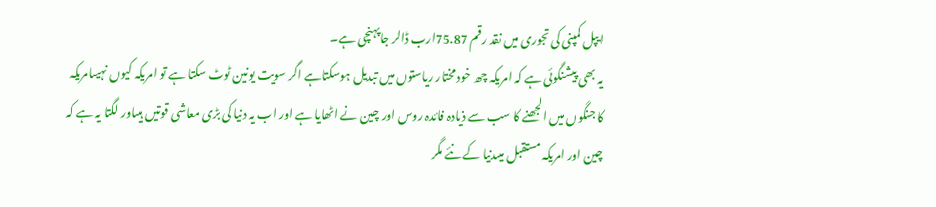ایپل کمپنی کی تجوری میں نقد رقم 75.87ارب ڈالر جاپہنچی ہے۔
یہ بھی پیشنگوئی ہے کہ امریکہ چھ خود مختار ریاستوں میں تبدیل ہوسکتاہے اگر سویت یونین ٹوٹ سکتا ہے تو امریکہ کیوں نہیںامریکہ کا جنگوں میں الجھنے کا سب سے ذیادہ فائدہ روس اور چین نے اٹھایا ہے اور اب یہ دنیا کی بڑی معاشی قوتیں ہیںاور لگتا یہ ہے کہ چین اور امریکہ مستقبل میںدنیا کے نئے مگر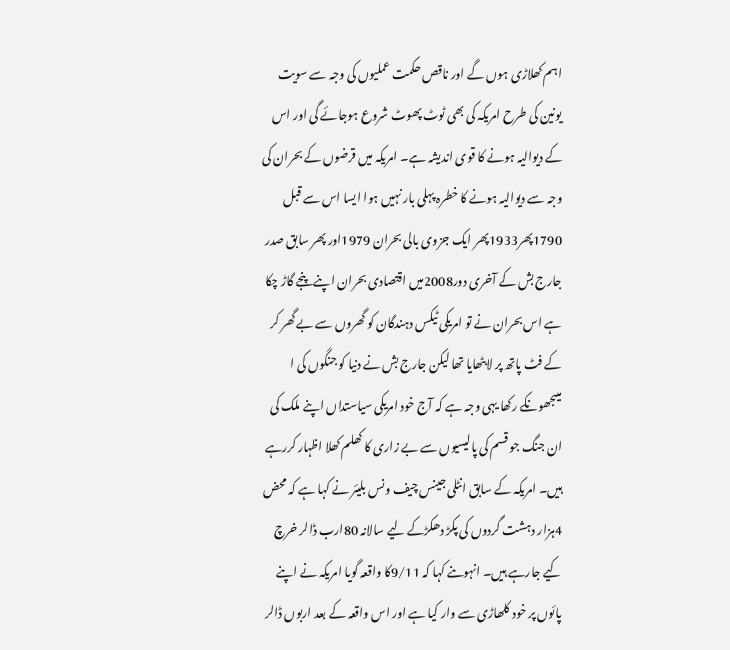اہم کھلاڑی ہوں گے اور ناقص حکمت عملیوں کی وجہ سے سویت یونین کی طرح امریکہ کی بھی ٹوٹ پھوٹ شروع ہوجائے گی اور اس کے دیوالیہ ہونے کا قوی اندیشہ ہے۔ امریکہ میں قرضوں کے بحران کی وجہ سے دیوالیہ ہونے کا خطرہ پہلی بار نہیں ہوا ایسا اس سے قبل 1790پھر1933پھر ایک جزوی بالی بحران 1979اور پھر سابق صدر جارج بش کے آخری دور2008میں اقتصادی بحران اپنے پنجے گاڑ چکا ہے اس بحران نے تو امریکی ٹیکس دہندگان کو گھروں سے بے گھر کر کے فٹ پاتھ پر لابٹھایا تھا لیکن جارج بش نے دنیا کو جنگوں کی ا میںجھونکے رکھا یہی وجہ ہے کہ آج خود امریکی سیاستداں اپنے ملک کی ان جنگ جو قسم کی پالیسیوں سے بے زاری کا کھلم کھلا اظہار کررہے ہیں۔ امریکہ کے سابق انٹلی جینس چیف ونس بلیئر نے کہا ہے کہ محض 4ہزار دہشت گردوں کی پکڑ دھکڑکے لیے سالانہ 80ارب ڈالر خرچ کیے جارہے ہیں۔ انہوںنے کہا کہ 9/11کا واقعہ گویا امریکہ نے اپنے پائوں پر خود کلھاڑی سے وار کیا ہے اور اس واقعہ کے بعد اربوں ڈالر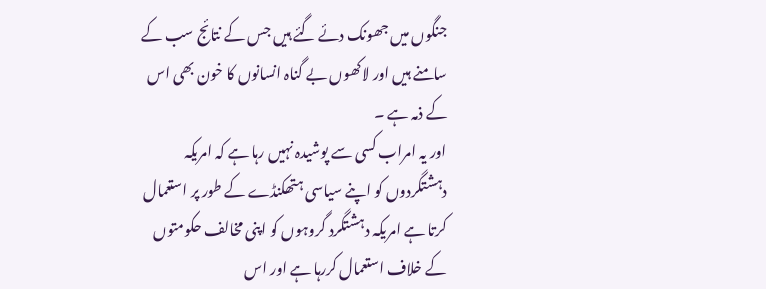جنگوں میں جھونک دئے گئے ہیں جس کے نتائج سب کے سامنے ہیں اور لاکھوں بے گناہ انسانوں کا خون بھی اس کے ذمہ ہے ۔
اور یہ امراب کسی سے پوشیدہ نہیں رہا ہے کہ امریکہ دہشتگردوں کو اپنے سیاسی ہتھکنڈے کے طور پر استعمال کرتا ہے امریکہ دہشتگرد گروہوں کو اپنی مخالف حکومتوں کے خلاف استعمال کررہا ہے اور اس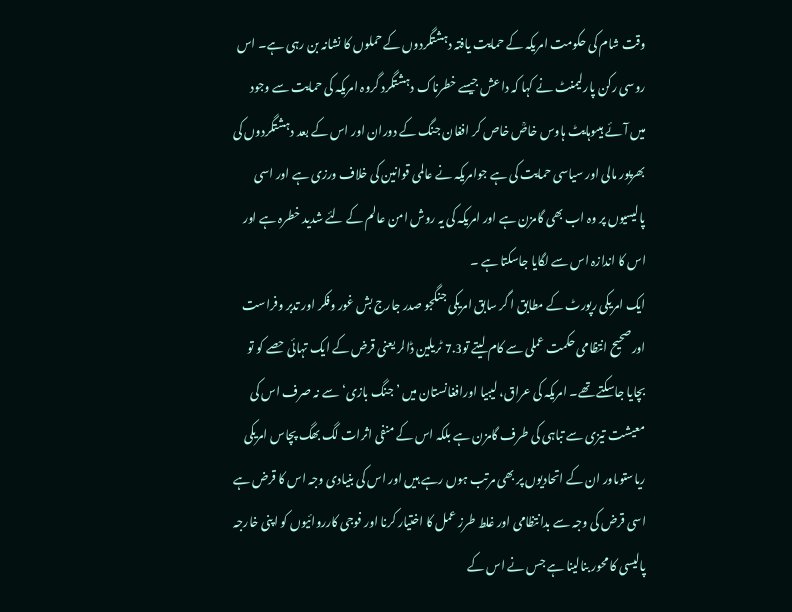وقت شام کی حکومت امریکہ کے حمایت یافتہ دہشتگردوں کے حملوں کا نشانہ بن رہی ہے۔ اس روسی رکن پارلیمنٹ نے کہا کہ داعش جیسے خطرناک دہشتگرد گروہ امریکہ کی حمایت سے وجود میں آئے ہیںوہایٹ ہاوس خاصؒ خاص کر افغان جنگ کے دوران اور اس کے بعد دہشتگردوں کی بھرپور مالی اور سیاسی حمایت کی ہے جوامریکہ نے عالمی قوانین کی خلاف ورزی ہے اور اسی پالیسیوں پر وہ اب بھی گامزن ہے اور امریکہ کی یہ روش امن عالم کے لئے شدید خطرہ ہے اور اس کا اندازہ اس سے لگایا جاسکتا ہے ۔
ایک امریکی رپورٹ کے مطابق ا گر سابق امریکی جنگجو صدر جارج بش غور وفکر اور تدبر وفراست اور صحیح انتظامی حکمت عملی سے کام لیتے تو7.3 ٹریلین ڈالر یعنی قرض کے ایک تہائی حصے کو تو بچایا جاسکتے تھے۔ امریکہ کی عراق، لیبیا اورافغانستان میں ’جنگ بازی‘ سے نہ صرف اس کی معیشت تیزی سے تباہی کی طرف گامزن ہے بلکہ اس کے منفی اثرات لگ بھگ پچاس امریکی ریاستوںاور ان کے اتحادیوں پر بھی مرتب ہوں رہے ہیں اور اس کی بنیادی وجہ اس کا قرض ہے اسی قرض کی وجہ سے بدانتظامی اور غلط طرز عمل کا اختیار کرنا اور فوجی کارروائیوں کو اپنی خارجہ پالیسی کا محور بنالینا ہے جس نے اس کے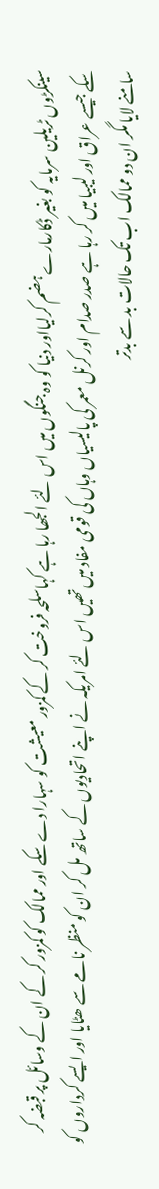سینکڑوں ٹریلین سرمایہ کو بغیر ڈکارمارے ہضم کرلیااور دنیا کو وہ جنگوں میں اس لئے الجھا رہا ہے کہاسلحہ فروخت کر کے کمزور معیشت کو سہارا دے سکے اور ممالک کو کمزور کر کے ان کے وسائل پر قبضہ کر سکے جیسے عراق اور لیبیا میں کر رہا ہے صدر صدام اور کرنل معمر کی پالیسیاں وہاں کی قومی مفاد میں تھیں اس لئے امریکہ نے اپنے اتحادیوں کے ساتھ مل کر ان کو منظر نامے سے ھٹایا اور ایسے کرداروں کو سامنے لایا مگر ان دو ممالک اب تک حالات بد سے بدتر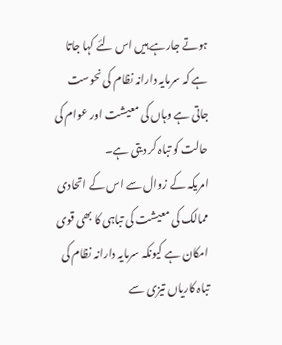ہوتے جارہے ہیں اس لئے کہا جاتا ہے کہ سرمایہ دارانہ نظام کی نحوست جاتی ہے وہاں کی معیشت اور عوام کی حالت کو تباہ کر دیتی ہے۔
امریکہ کے زوال سے اس کے اتحادی ممالک کی معیشت کی تباہی کا بھی قوی امکان ہے کیونکہ سرمایہ دارانہ نظام کی تباہ کاریاں تیزی سے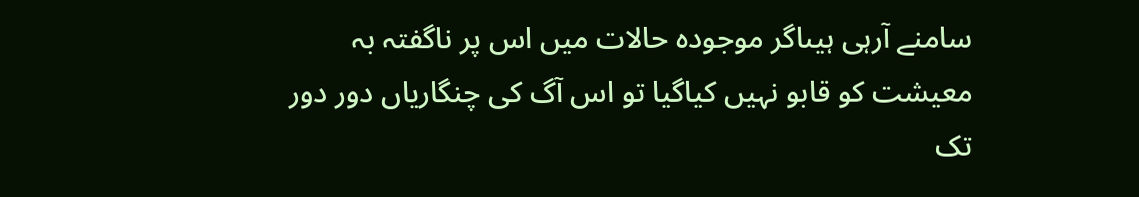سامنے آرہی ہیںاگر موجودہ حالات میں اس پر ناگفتہ بہ معیشت کو قابو نہیں کیاگیا تو اس آگ کی چنگاریاں دور دور تک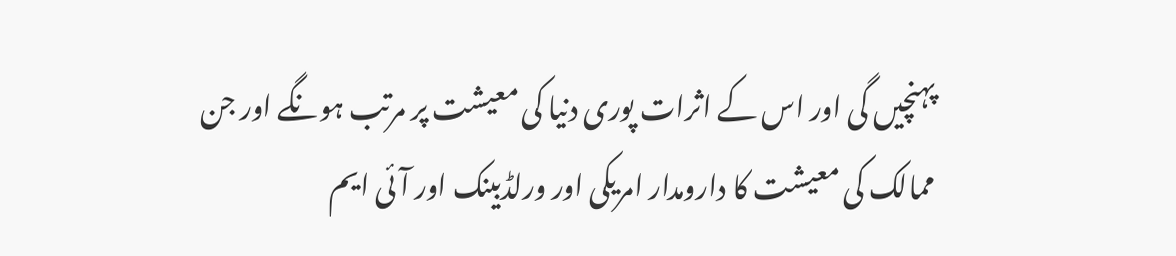پہنچیں گی اور اس کے اثرات پوری دنیا کی معیشت پر مرتب ہونگے اور جن ممالک کی معیشت کا دارومدار امریکی اور ورلڈبینک اور آئی ایم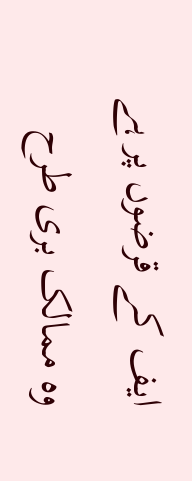ایف کے قرضوں پر ہے وہ ممالک بری طرح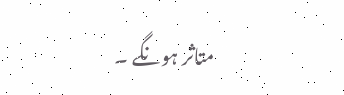متاثر ہونگے ۔